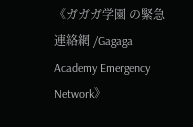《ガガガ学園 の緊急連絡網 /Gagaga Academy Emergency Network》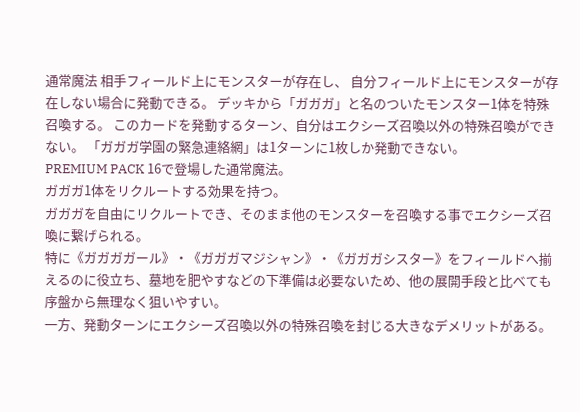通常魔法 相手フィールド上にモンスターが存在し、 自分フィールド上にモンスターが存在しない場合に発動できる。 デッキから「ガガガ」と名のついたモンスター1体を特殊召喚する。 このカードを発動するターン、自分はエクシーズ召喚以外の特殊召喚ができない。 「ガガガ学園の緊急連絡網」は1ターンに1枚しか発動できない。
PREMIUM PACK 16で登場した通常魔法。
ガガガ1体をリクルートする効果を持つ。
ガガガを自由にリクルートでき、そのまま他のモンスターを召喚する事でエクシーズ召喚に繋げられる。
特に《ガガガガール》・《ガガガマジシャン》・《ガガガシスター》をフィールドへ揃えるのに役立ち、墓地を肥やすなどの下準備は必要ないため、他の展開手段と比べても序盤から無理なく狙いやすい。
一方、発動ターンにエクシーズ召喚以外の特殊召喚を封じる大きなデメリットがある。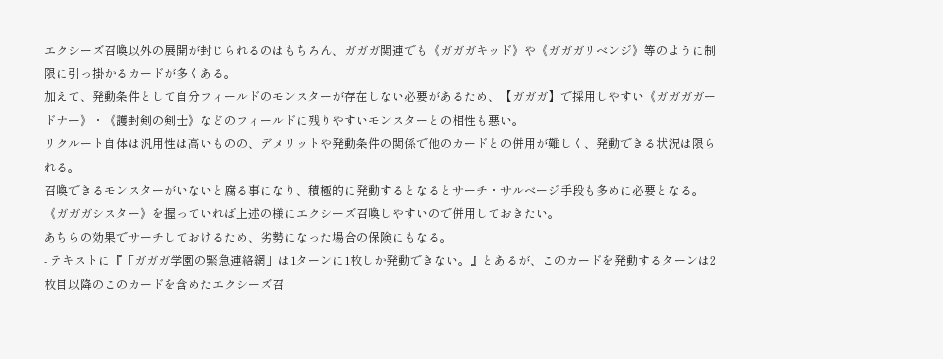エクシーズ召喚以外の展開が封じられるのはもちろん、ガガガ関連でも《ガガガキッド》や《ガガガリベンジ》等のように制限に引っ掛かるカードが多くある。
加えて、発動条件として自分フィールドのモンスターが存在しない必要があるため、【ガガガ】で採用しやすい《ガガガガードナー》・《護封剣の剣士》などのフィールドに残りやすいモンスターとの相性も悪い。
リクルート自体は汎用性は高いものの、デメリットや発動条件の関係で他のカードとの併用が難しく、発動できる状況は限られる。
召喚できるモンスターがいないと腐る事になり、積極的に発動するとなるとサーチ・サルベージ手段も多めに必要となる。
《ガガガシスター》を握っていれば上述の様にエクシーズ召喚しやすいので併用しておきたい。
あちらの効果でサーチしておけるため、劣勢になった場合の保険にもなる。
- テキストに『「ガガガ学園の緊急連絡網」は1ターンに1枚しか発動できない。』とあるが、このカードを発動するターンは2枚目以降のこのカードを含めたエクシーズ召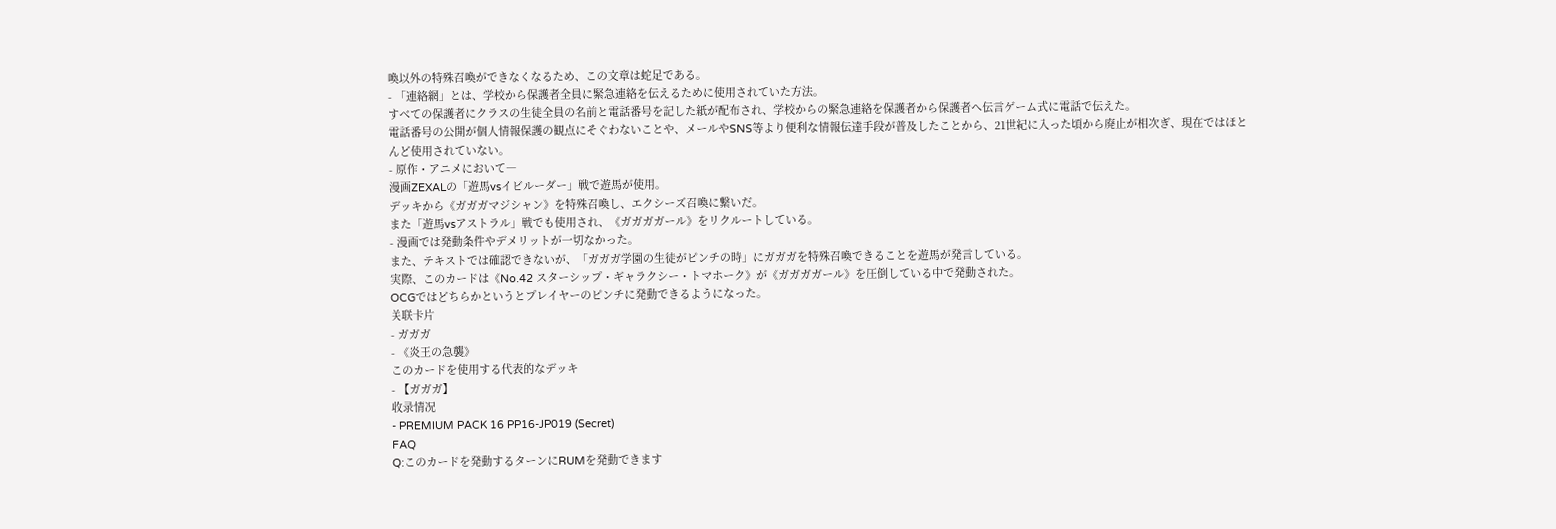喚以外の特殊召喚ができなくなるため、この文章は蛇足である。
- 「連絡網」とは、学校から保護者全員に緊急連絡を伝えるために使用されていた方法。
すべての保護者にクラスの生徒全員の名前と電話番号を記した紙が配布され、学校からの緊急連絡を保護者から保護者へ伝言ゲーム式に電話で伝えた。
電話番号の公開が個人情報保護の観点にそぐわないことや、メールやSNS等より便利な情報伝達手段が普及したことから、21世紀に入った頃から廃止が相次ぎ、現在ではほとんど使用されていない。
- 原作・アニメにおいて―
漫画ZEXALの「遊馬vsイビルーダー」戦で遊馬が使用。
デッキから《ガガガマジシャン》を特殊召喚し、エクシーズ召喚に繋いだ。
また「遊馬vsアストラル」戦でも使用され、《ガガガガール》をリクルートしている。
- 漫画では発動条件やデメリットが一切なかった。
また、テキストでは確認できないが、「ガガガ学園の生徒がピンチの時」にガガガを特殊召喚できることを遊馬が発言している。
実際、このカードは《No.42 スターシップ・ギャラクシー・トマホーク》が《ガガガガール》を圧倒している中で発動された。
OCGではどちらかというとプレイヤーのピンチに発動できるようになった。
关联卡片
- ガガガ
- 《炎王の急襲》
このカードを使用する代表的なデッキ
- 【ガガガ】
收录情况
- PREMIUM PACK 16 PP16-JP019 (Secret)
FAQ
Q:このカードを発動するターンにRUMを発動できます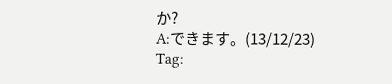か?
A:できます。(13/12/23)
Tag: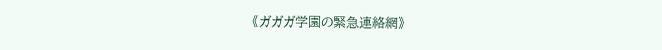《ガガガ学園の緊急連絡網》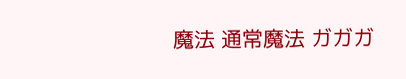魔法 通常魔法 ガガガ